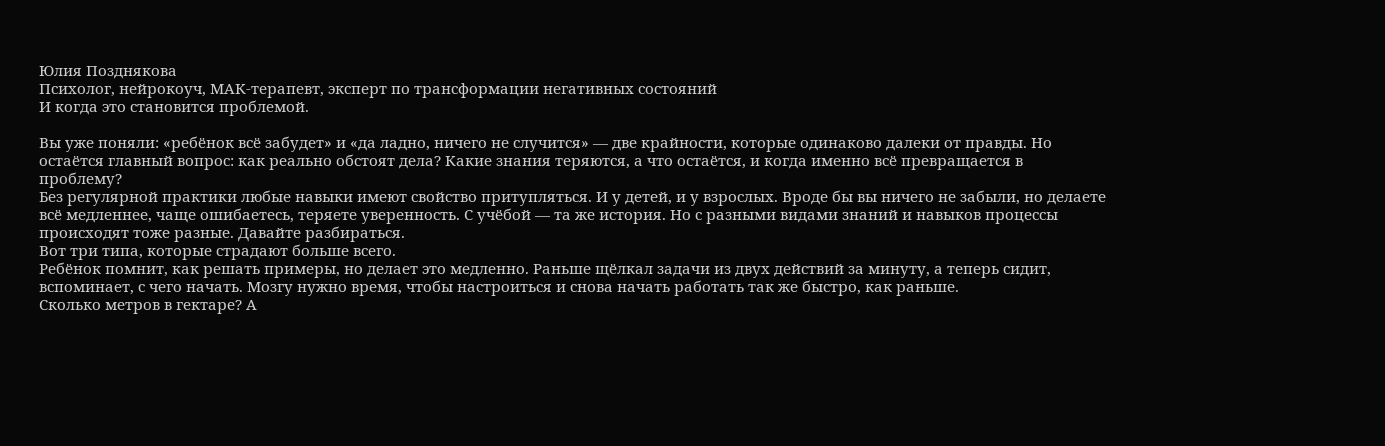Юлия Позднякова
Психолог, нейрокоуч, МАК-терапевт, эксперт по трансформации негативных состояний
И когда это становится проблемой.

Вы уже поняли: «ребёнок всё забудет» и «да ладно, ничего не случится» — две крайности, которые одинаково далеки от правды. Но остаётся главный вопрос: как реально обстоят дела? Какие знания теряются, а что остаётся, и когда именно всё превращается в проблему?
Без регулярной практики любые навыки имеют свойство притупляться. И у детей, и у взрослых. Вроде бы вы ничего не забыли, но делаете всё медленнее, чаще ошибаетесь, теряете уверенность. С учёбой — та же история. Но с разными видами знаний и навыков процессы происходят тоже разные. Давайте разбираться.
Вот три типа, которые страдают больше всего.
Ребёнок помнит, как решать примеры, но делает это медленно. Раньше щёлкал задачи из двух действий за минуту, а теперь сидит, вспоминает, с чего начать. Мозгу нужно время, чтобы настроиться и снова начать работать так же быстро, как раньше.
Сколько метров в гектаре? А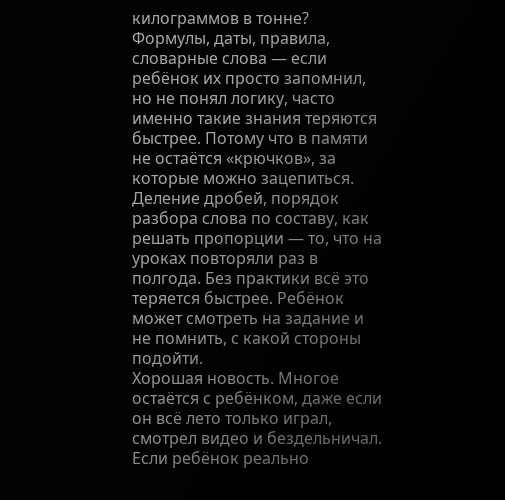килограммов в тонне? Формулы, даты, правила, словарные слова — если ребёнок их просто запомнил, но не понял логику, часто именно такие знания теряются быстрее. Потому что в памяти не остаётся «крючков», за которые можно зацепиться.
Деление дробей, порядок разбора слова по составу, как решать пропорции — то, что на уроках повторяли раз в полгода. Без практики всё это теряется быстрее. Ребёнок может смотреть на задание и не помнить, с какой стороны подойти.
Хорошая новость. Многое остаётся с ребёнком, даже если он всё лето только играл, смотрел видео и бездельничал.
Если ребёнок реально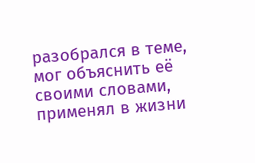разобрался в теме, мог объяснить её своими словами, применял в жизни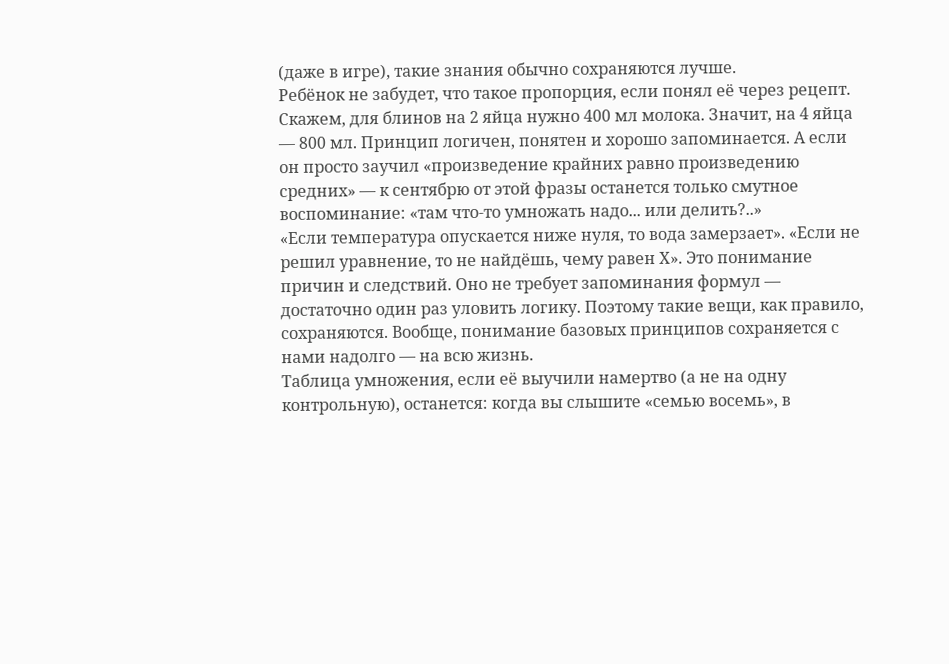(даже в игре), такие знания обычно сохраняются лучше.
Ребёнок не забудет, что такое пропорция, если понял её через рецепт. Скажем, для блинов на 2 яйца нужно 400 мл молока. Значит, на 4 яйца — 800 мл. Принцип логичен, понятен и хорошо запоминается. А если он просто заучил «произведение крайних равно произведению средних» — к сентябрю от этой фразы останется только смутное воспоминание: «там что-то умножать надо... или делить?..»
«Если температура опускается ниже нуля, то вода замерзает». «Если не решил уравнение, то не найдёшь, чему равен Х». Это понимание причин и следствий. Оно не требует запоминания формул — достаточно один раз уловить логику. Поэтому такие вещи, как правило, сохраняются. Вообще, понимание базовых принципов сохраняется с нами надолго — на всю жизнь.
Таблица умножения, если её выучили намертво (а не на одну контрольную), останется: когда вы слышите «семью восемь», в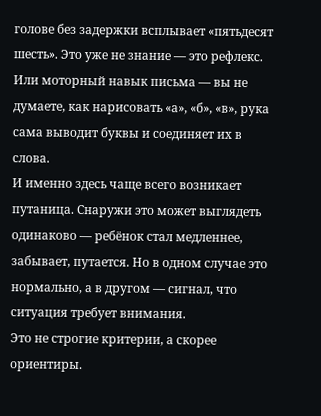голове без задержки всплывает «пятьдесят шесть». Это уже не знание — это рефлекс. Или моторный навык письма — вы не думаете, как нарисовать «а», «б», «в», рука сама выводит буквы и соединяет их в слова.
И именно здесь чаще всего возникает путаница. Снаружи это может выглядеть одинаково — ребёнок стал медленнее, забывает, путается. Но в одном случае это нормально, а в другом — сигнал, что ситуация требует внимания.
Это не строгие критерии, а скорее ориентиры.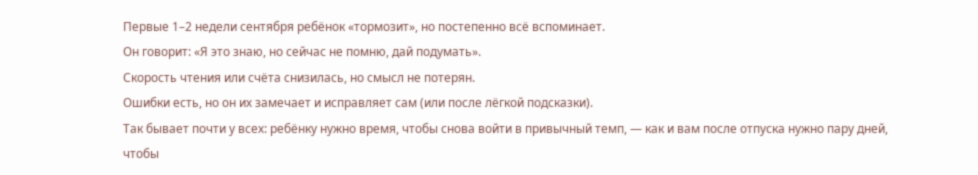Первые 1–2 недели сентября ребёнок «тормозит», но постепенно всё вспоминает.
Он говорит: «Я это знаю, но сейчас не помню, дай подумать».
Скорость чтения или счёта снизилась, но смысл не потерян.
Ошибки есть, но он их замечает и исправляет сам (или после лёгкой подсказки).
Так бывает почти у всех: ребёнку нужно время, чтобы снова войти в привычный темп, — как и вам после отпуска нужно пару дней, чтобы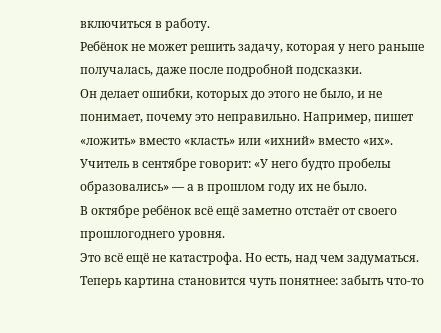включиться в работу.
Ребёнок не может решить задачу, которая у него раньше получалась, даже после подробной подсказки.
Он делает ошибки, которых до этого не было, и не понимает, почему это неправильно. Например, пишет «ложить» вместо «класть» или «ихний» вместо «их».
Учитель в сентябре говорит: «У него будто пробелы образовались» — а в прошлом году их не было.
В октябре ребёнок всё ещё заметно отстаёт от своего прошлогоднего уровня.
Это всё ещё не катастрофа. Но есть, над чем задуматься.
Теперь картина становится чуть понятнее: забыть что-то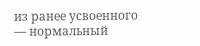из ранее усвоенного — нормальный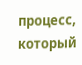процесс, который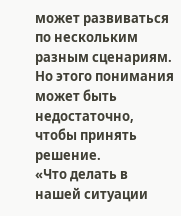может развиваться по нескольким разным сценариям. Но этого понимания может быть недостаточно, чтобы принять решение.
«Что делать в нашей ситуации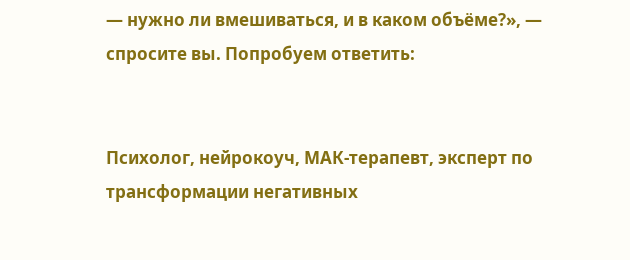— нужно ли вмешиваться, и в каком объёме?», — спросите вы. Попробуем ответить:


Психолог, нейрокоуч, МАК-терапевт, эксперт по трансформации негативных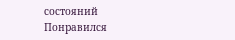состояний
Понравился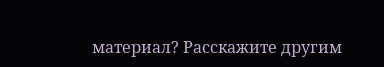материал? Расскажите другим